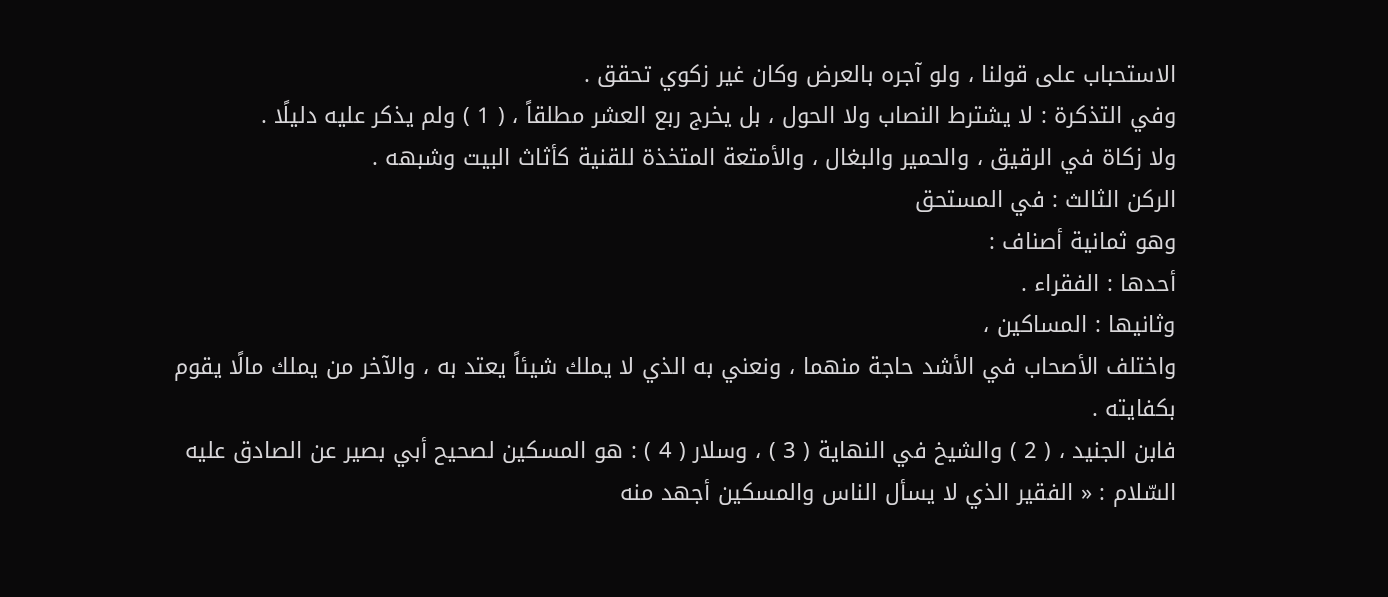الاستحباب على قولنا ، ولو آجره بالعرض وكان غير زكوي تحقق .
وفي التذكرة : لا يشترط النصاب ولا الحول ، بل يخرج ربع العشر مطلقاً ، ( 1 ) ولم يذكر عليه دليلًا .
ولا زكاة في الرقيق ، والحمير والبغال ، والأمتعة المتخذة للقنية كأثاث البيت وشبهه .
الركن الثالث : في المستحق
وهو ثمانية أصناف :
أحدها : الفقراء .
وثانيها : المساكين ،
واختلف الأصحاب في الأشد حاجة منهما ، ونعني به الذي لا يملك شيئاً يعتد به ، والآخر من يملك مالًا يقوم بكفايته .
فابن الجنيد ، ( 2 ) والشيخ في النهاية ( 3 ) ، وسلار ( 4 ) : هو المسكين لصحيح أبي بصير عن الصادق عليه السّلام : « الفقير الذي لا يسأل الناس والمسكين أجهد منه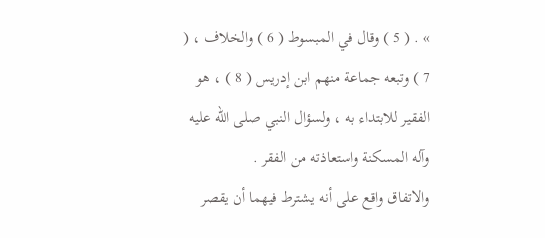» . ( 5 ) وقال في المبسوط ( 6 ) والخلاف ، ( 7 ) وتبعه جماعة منهم ابن إدريس ( 8 ) ، هو الفقير للابتداء به ، ولسؤال النبي صلى الله عليه وآله المسكنة واستعاذته من الفقر .
والاتفاق واقع على أنه يشترط فيهما أن يقصر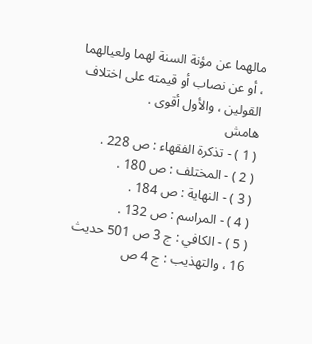مالهما عن مؤنة السنة لهما ولعيالهما ، أو عن نصاب أو قيمته على اختلاف القولين ، والأول أقوى .
هامش
( 1 ) - تذكرة الفقهاء : ص 228 .
( 2 ) - المختلف : ص 180 .
( 3 ) - النهاية : ص 184 .
( 4 ) - المراسم : ص 132 .
( 5 ) - الكافي : ج 3 ص 501 حديث 16 ، والتهذيب : ج 4 ص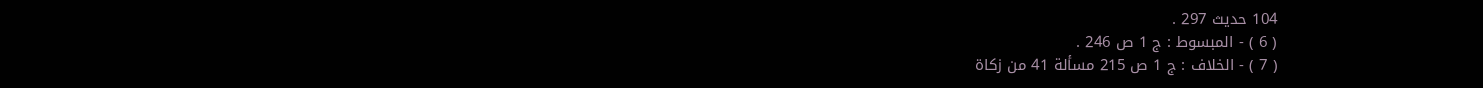104 حديث 297 .
( 6 ) - المبسوط : ج 1 ص 246 .
( 7 ) - الخلاف : ج 1 ص 215 مسألة 41 من زكاة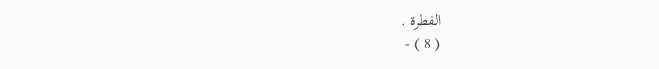الفطرة .
( 8 ) -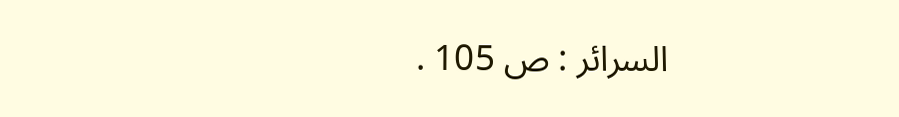السرائر : ص 105 .